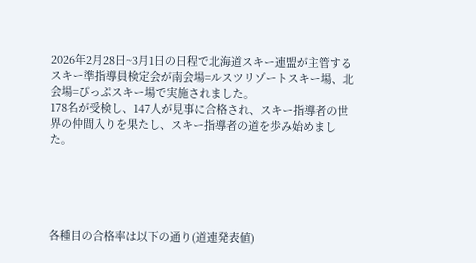2026年2月28日~3月1日の日程で北海道スキー連盟が主管するスキー準指導員検定会が南会場=ルスツリゾートスキー場、北会場=ぴっぷスキー場で実施されました。
178名が受検し、147人が見事に合格され、スキー指導者の世界の仲間入りを果たし、スキー指導者の道を歩み始めました。





各種目の合格率は以下の通り(道連発表値)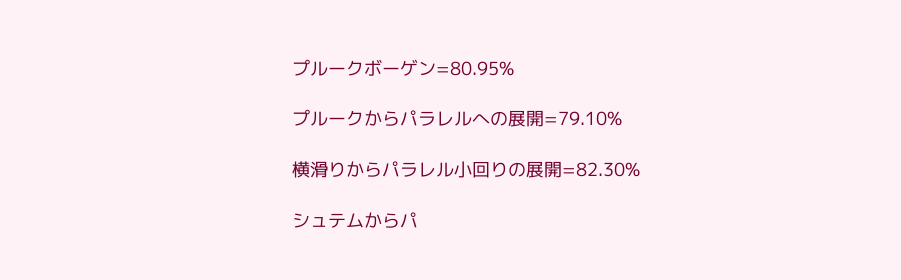プルークボーゲン=80.95%

プルークからパラレルへの展開=79.10%

横滑りからパラレル小回りの展開=82.30%

シュテムからパ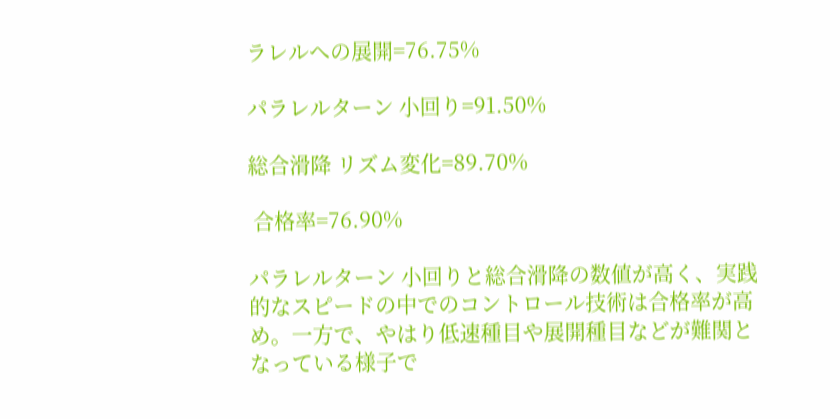ラレルへの展開=76.75%

パラレルターン 小回り=91.50%

総合滑降 リズム変化=89.70%

 合格率=76.90%

パラレルターン 小回りと総合滑降の数値が高く、実践的なスピードの中でのコントロール技術は合格率が高め。一方で、やはり低速種目や展開種目などが難関となっている様子で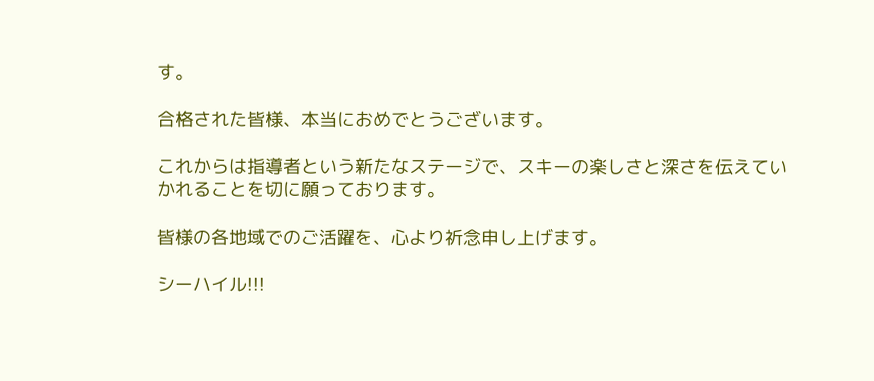す。

合格された皆様、本当におめでとうございます。

これからは指導者という新たなステージで、スキーの楽しさと深さを伝えていかれることを切に願っております。

皆様の各地域でのご活躍を、心より祈念申し上げます。

シーハイル!!!